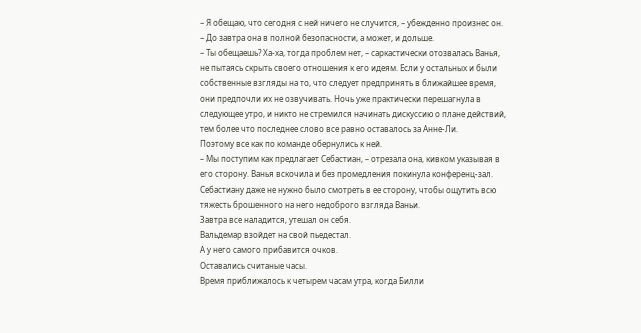– Я обещаю, что сегодня с ней ничего не случится, – убежденно произнес он. – До завтра она в полной безопасности, а может, и дольше.
– Ты обещаешь? Ха-ха, тогда проблем нет, – саркастически отозвалась Ванья, не пытаясь скрыть своего отношения к его идеям. Если у остальных и были собственные взгляды на то, что следует предпринять в ближайшее время, они предпочли их не озвучивать. Ночь уже практически перешагнула в следующее утро, и никто не стремился начинать дискуссию о плане действий, тем более что последнее слово все равно оставалось за Анне-Ли.
Поэтому все как по команде обернулись к ней.
– Мы поступим как предлагает Себастиан, – отрезала она, кивком указывая в его сторону. Ванья вскочила и без промедления покинула конференц-зал. Себастиану даже не нужно было смотреть в ее сторону, чтобы ощутить всю тяжесть брошенного на него недоброго взгляда Ваньи.
Завтра все наладится, утешал он себя.
Вальдемар взойдет на свой пьедестал.
А у него самого прибавится очков.
Оставались считаные часы.
Время приближалось к четырем часам утра, когда Билли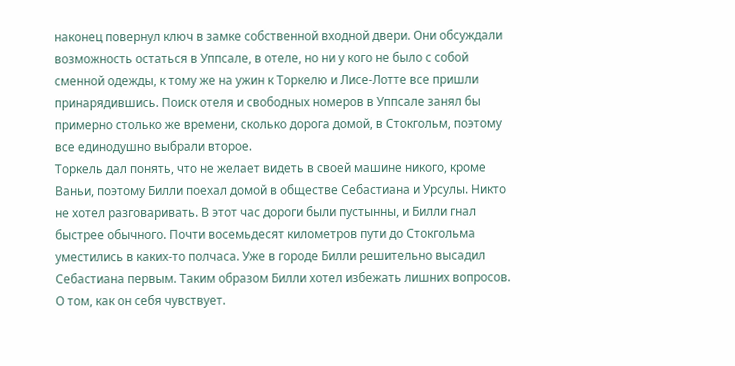наконец повернул ключ в замке собственной входной двери. Они обсуждали возможность остаться в Уппсале, в отеле, но ни у кого не было с собой сменной одежды, к тому же на ужин к Торкелю и Лисе-Лотте все пришли принарядившись. Поиск отеля и свободных номеров в Уппсале занял бы примерно столько же времени, сколько дорога домой, в Стокгольм, поэтому все единодушно выбрали второе.
Торкель дал понять, что не желает видеть в своей машине никого, кроме Ваньи, поэтому Билли поехал домой в обществе Себастиана и Урсулы. Никто не хотел разговаривать. В этот час дороги были пустынны, и Билли гнал быстрее обычного. Почти восемьдесят километров пути до Стокгольма уместились в каких-то полчаса. Уже в городе Билли решительно высадил Себастиана первым. Таким образом Билли хотел избежать лишних вопросов.
О том, как он себя чувствует.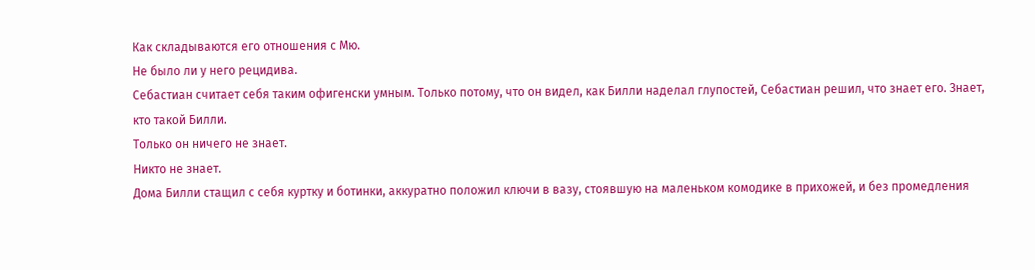Как складываются его отношения с Мю.
Не было ли у него рецидива.
Себастиан считает себя таким офигенски умным. Только потому, что он видел, как Билли наделал глупостей, Себастиан решил, что знает его. Знает, кто такой Билли.
Только он ничего не знает.
Никто не знает.
Дома Билли стащил с себя куртку и ботинки, аккуратно положил ключи в вазу, стоявшую на маленьком комодике в прихожей, и без промедления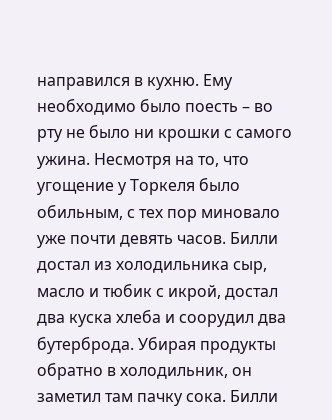направился в кухню. Ему необходимо было поесть – во рту не было ни крошки с самого ужина. Несмотря на то, что угощение у Торкеля было обильным, с тех пор миновало уже почти девять часов. Билли достал из холодильника сыр, масло и тюбик с икрой, достал два куска хлеба и соорудил два бутерброда. Убирая продукты обратно в холодильник, он заметил там пачку сока. Билли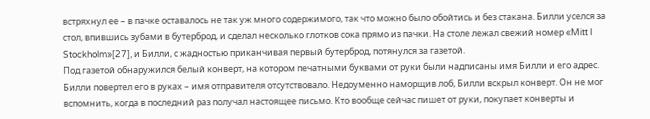встряхнул ее – в пачке оставалось не так уж много содержимого, так что можно было обойтись и без стакана. Билли уселся за стол, впившись зубами в бутерброд, и сделал несколько глотков сока прямо из пачки. На столе лежал свежий номер «Mitt I Stockholm»[27], и Билли, с жадностью приканчивая первый бутерброд, потянулся за газетой.
Под газетой обнаружился белый конверт, на котором печатными буквами от руки были надписаны имя Билли и его адрес. Билли повертел его в руках – имя отправителя отсутствовало. Недоуменно наморщив лоб, Билли вскрыл конверт. Он не мог вспомнить, когда в последний раз получал настоящее письмо. Кто вообще сейчас пишет от руки, покупает конверты и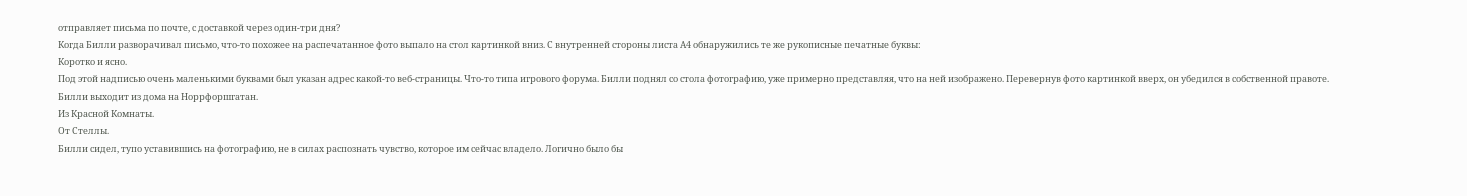отправляет письма по почте, с доставкой через один-три дня?
Когда Билли разворачивал письмо, что-то похожее на распечатанное фото выпало на стол картинкой вниз. С внутренней стороны листа А4 обнаружились те же рукописные печатные буквы:
Коротко и ясно.
Под этой надписью очень маленькими буквами был указан адрес какой-то веб-страницы. Что-то типа игрового форума. Билли поднял со стола фотографию, уже примерно представляя, что на ней изображено. Перевернув фото картинкой вверх, он убедился в собственной правоте.
Билли выходит из дома на Норрфоршгатан.
Из Красной Комнаты.
От Стеллы.
Билли сидел, тупо уставившись на фотографию, не в силах распознать чувство, которое им сейчас владело. Логично было бы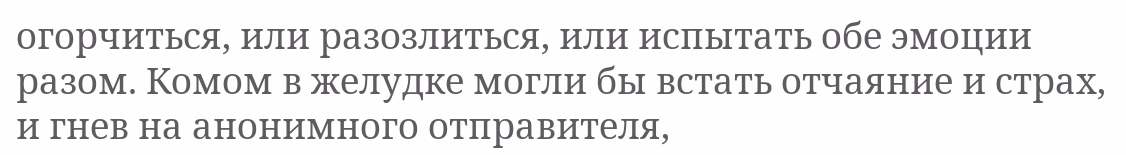огорчиться, или разозлиться, или испытать обе эмоции разом. Комом в желудке могли бы встать отчаяние и страх, и гнев на анонимного отправителя,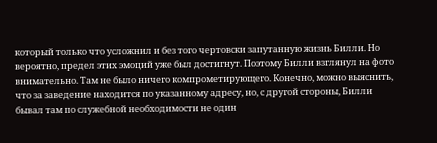который только что усложнил и без того чертовски запутанную жизнь Билли. Но вероятно, предел этих эмоций уже был достигнут. Поэтому Билли взглянул на фото внимательно. Там не было ничего компрометирующего. Конечно, можно выяснить, что за заведение находится по указанному адресу, но, с другой стороны, Билли бывал там по служебной необходимости не один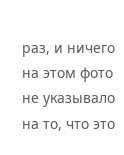раз, и ничего на этом фото не указывало на то, что это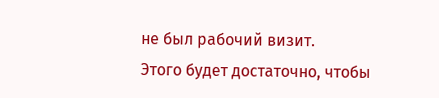не был рабочий визит.
Этого будет достаточно, чтобы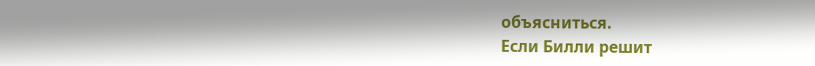объясниться.
Если Билли решит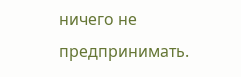ничего не предпринимать.